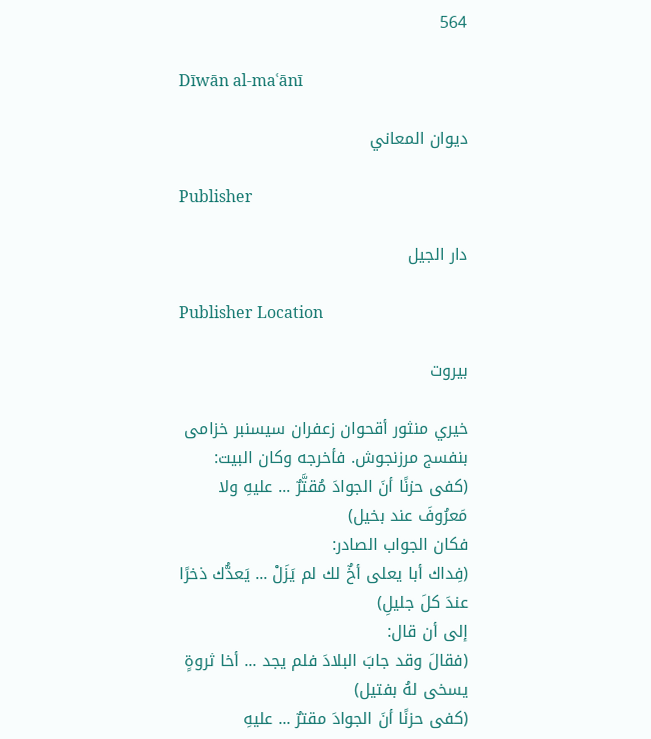564

Dīwān al-maʿānī

ديوان المعاني

Publisher

دار الجيل

Publisher Location

بيروت

خيري منثور أقحوان زعفران سيسنبر خزامى بنفسج مرزنجوش. فأخرجه وكان البيت:
(كفى حزنًا أنَ الجوادَ مُقتَّرٌ ... عليهِ ولا مَعرُوفَ عند بخيل)
فكان الجواب الصادر:
(فِداك أبا يعلى أخٌ لك لم يَزَلْ ... يَعدُّك ذخرًا عندَ كلَ جليلِ)
إلى أن قال:
(فقالَ وقد جابَ البلادَ فلم يجد ... أخا ثروةٍ يسخى لهُ بفتيل)
(كفى حزنًا أنَ الجوادَ مقترٌ ... عليهِ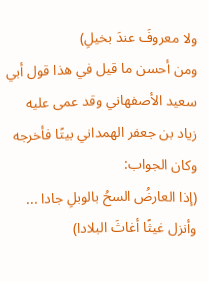ولا معروفَ عندَ بخيلِ)
ومن أحسن ما قيل في هذا قول أبي سعيد الأصفهاني وقد عمى عليه زياد بن جعفر الهمداني بيتًا فأخرجه وكان الجواب:
(إذا العارضُ السحُ بالوبلِ جادا ... وأنزل غيثًا أغاثَ البلادا)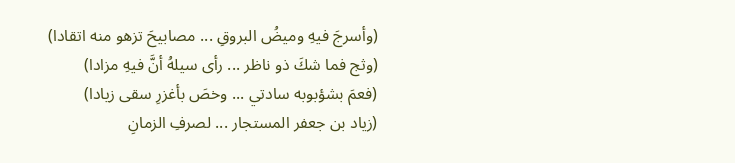(وأسرجَ فيهِ وميضُ البروقِ ... مصابيحَ تزهو منه اتقادا)
(وثج فما شكَ ذو ناظر ... رأى سيلهُ أنَّ فيهِ مزادا)
(فعمَ بشؤبوبه سادتي ... وخصَ بأغزرِ سقى زيادا)
(زياد بن جعفر المستجار ... لصرفِ الزمانِ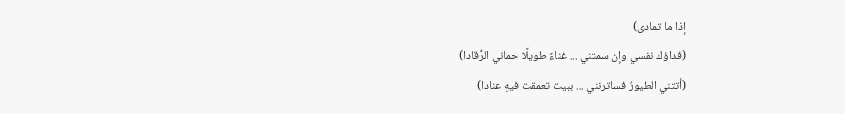إذا ما تمادى)
(فداؤك نفسي وإن سمتني ... غناءً طويلًا حماني الرُّقادا)
(أتتني الطيورُ فساترنني ... ببيت تعمقت فيهِ عنادا)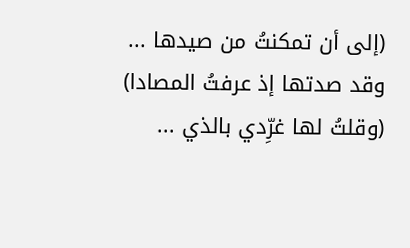(إلى أن تمكنتُ من صيدها ... وقد صدتها إذ عرفتُ المصادا)
(وقلتُ لها غرِّدي بالذي ...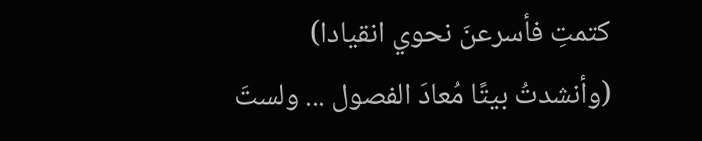كتمتِ فأسرعنَ نحوي انقيادا)
(وأنشدتُ بيتًا مُعادَ الفصول ... ولستَ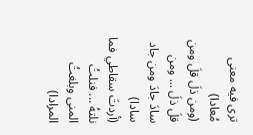ترى فيه معنى مُعادا)
(ومن ذلَ قلَ ومن قلَ ذلَ ... ومن سادَ جادَ ومن جاد سادا)
(أردتَ سقاطي فما نلتهُ ... فنلتُ المنى وبلغتُ المرادا)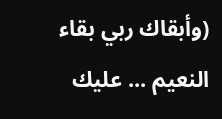(وأبقاك ربي بقاء النعيم ... عليك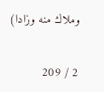وملاك منه وزادا)

2 / 209